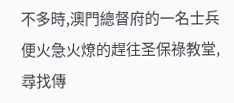不多時,澳門總督府的一名士兵便火急火燎的趕往圣保祿教堂,尋找傳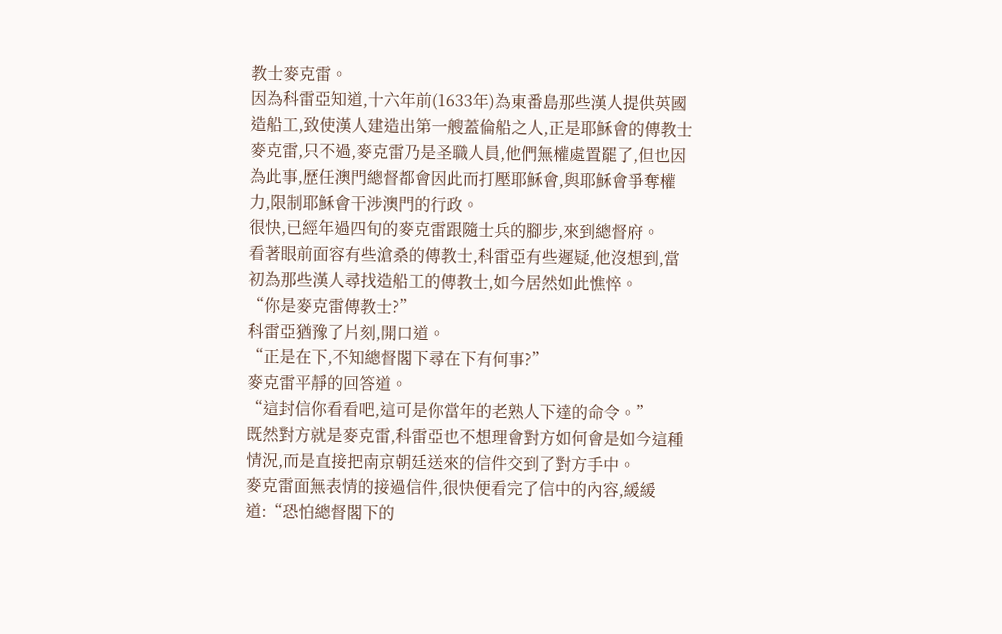教士麥克雷。
因為科雷亞知道,十六年前(1633年)為東番島那些漢人提供英國造船工,致使漢人建造出第一艘蓋倫船之人,正是耶穌會的傳教士麥克雷,只不過,麥克雷乃是圣職人員,他們無權處置罷了,但也因為此事,歷任澳門總督都會因此而打壓耶穌會,與耶穌會爭奪權力,限制耶穌會干涉澳門的行政。
很快,已經年過四旬的麥克雷跟隨士兵的腳步,來到總督府。
看著眼前面容有些滄桑的傳教士,科雷亞有些遲疑,他沒想到,當初為那些漢人尋找造船工的傳教士,如今居然如此憔悴。
“你是麥克雷傳教士?”
科雷亞猶豫了片刻,開口道。
“正是在下,不知總督閣下尋在下有何事?”
麥克雷平靜的回答道。
“這封信你看看吧,這可是你當年的老熟人下達的命令。”
既然對方就是麥克雷,科雷亞也不想理會對方如何會是如今這種情況,而是直接把南京朝廷送來的信件交到了對方手中。
麥克雷面無表情的接過信件,很快便看完了信中的內容,緩緩道:“恐怕總督閣下的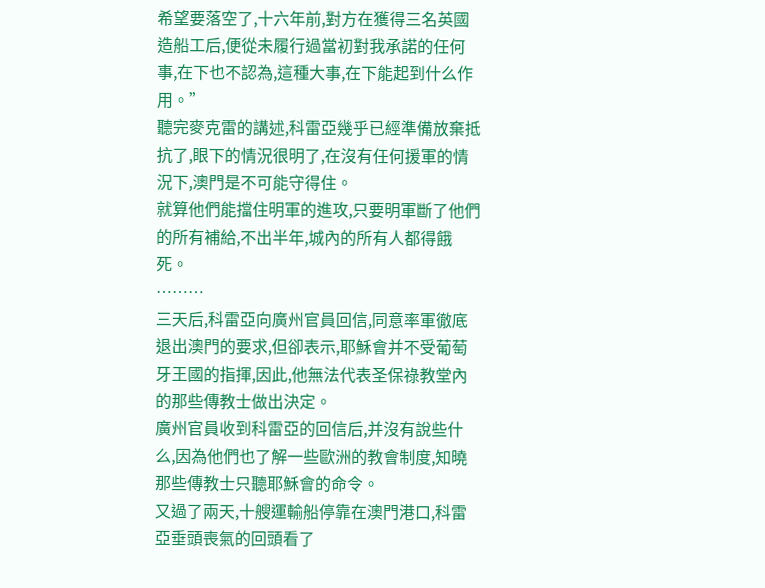希望要落空了,十六年前,對方在獲得三名英國造船工后,便從未履行過當初對我承諾的任何事,在下也不認為,這種大事,在下能起到什么作用。”
聽完麥克雷的講述,科雷亞幾乎已經準備放棄抵抗了,眼下的情況很明了,在沒有任何援軍的情況下,澳門是不可能守得住。
就算他們能擋住明軍的進攻,只要明軍斷了他們的所有補給,不出半年,城內的所有人都得餓死。
………
三天后,科雷亞向廣州官員回信,同意率軍徹底退出澳門的要求,但卻表示,耶穌會并不受葡萄牙王國的指揮,因此,他無法代表圣保祿教堂內的那些傳教士做出決定。
廣州官員收到科雷亞的回信后,并沒有說些什么,因為他們也了解一些歐洲的教會制度,知曉那些傳教士只聽耶穌會的命令。
又過了兩天,十艘運輸船停靠在澳門港口,科雷亞垂頭喪氣的回頭看了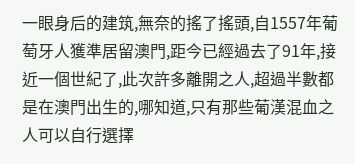一眼身后的建筑,無奈的搖了搖頭,自1557年葡萄牙人獲準居留澳門,距今已經過去了91年,接近一個世紀了,此次許多離開之人,超過半數都是在澳門出生的,哪知道,只有那些葡漢混血之人可以自行選擇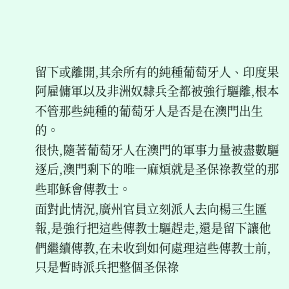留下或離開,其余所有的純種葡萄牙人、印度果阿雇傭軍以及非洲奴隸兵全都被強行驅離,根本不管那些純種的葡萄牙人是否是在澳門出生的。
很快,隨著葡萄牙人在澳門的軍事力量被盡數驅逐后,澳門剩下的唯一麻煩就是圣保祿教堂的那些耶穌會傳教士。
面對此情況,廣州官員立刻派人去向楊三生匯報,是強行把這些傳教士驅趕走,還是留下讓他們繼續傳教,在未收到如何處理這些傳教士前,只是暫時派兵把整個圣保祿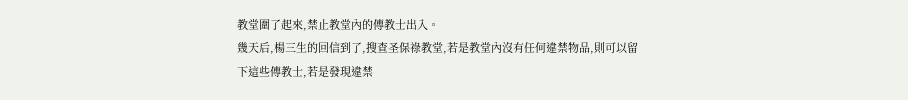教堂圍了起來,禁止教堂內的傳教士出入。
幾天后,楊三生的回信到了,搜查圣保祿教堂,若是教堂內沒有任何違禁物品,則可以留下這些傳教士,若是發現違禁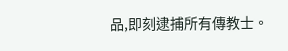品,即刻逮捕所有傳教士。